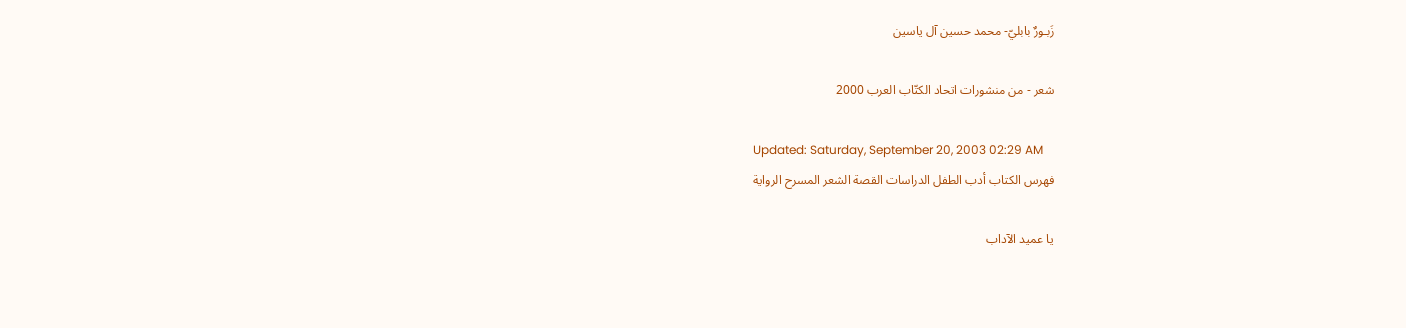زَبـورٌ بابليّ- محمد حسين آل ياسين

شعر - من منشورات اتحاد الكتّاب العرب 2000

Updated: Saturday, September 20, 2003 02:29 AM
فهرس الكتاب أدب الطفل الدراسات القصة الشعر المسرح الرواية

يا عميد الآداب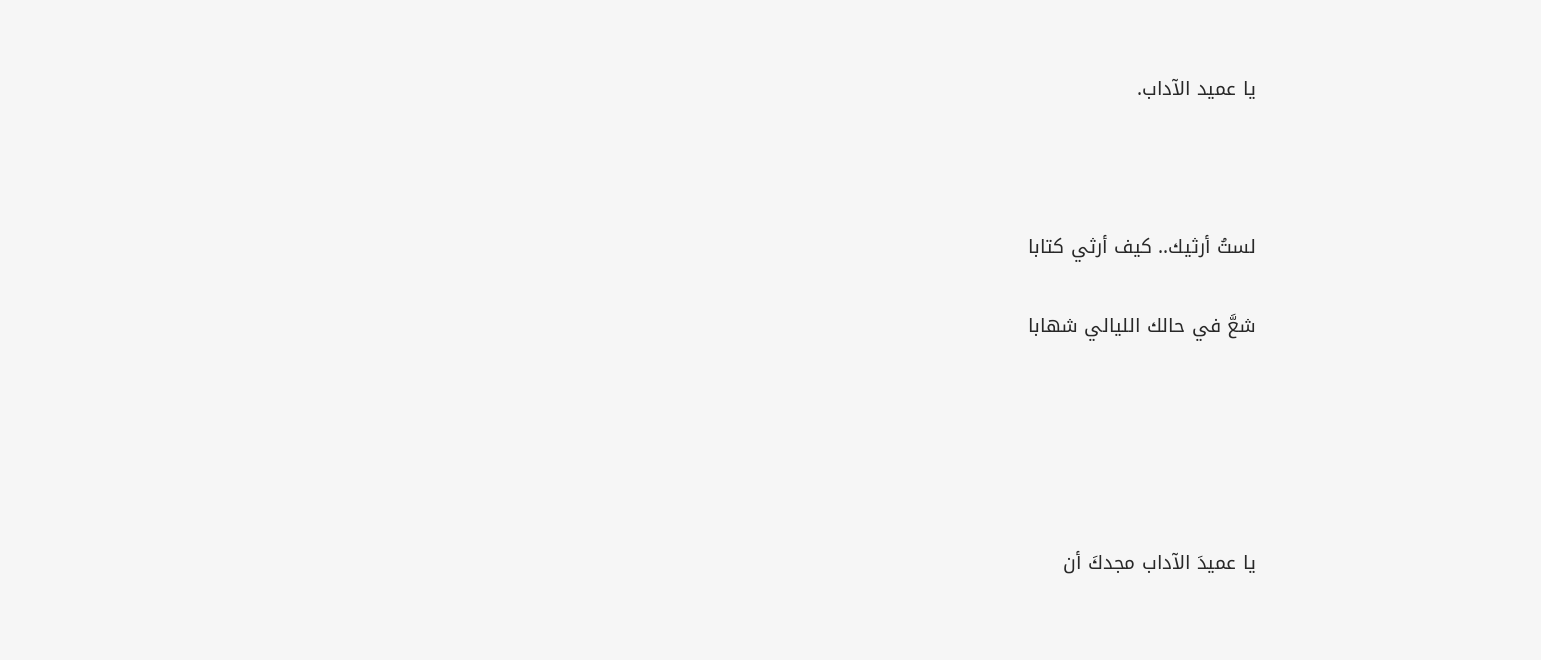يا عميد الآداب.



لستُ أرثيك.. كيف أرثي كتابا

شعَّ في حالك الليالي شهابا





يا عميدَ الآداب مجدكَ أن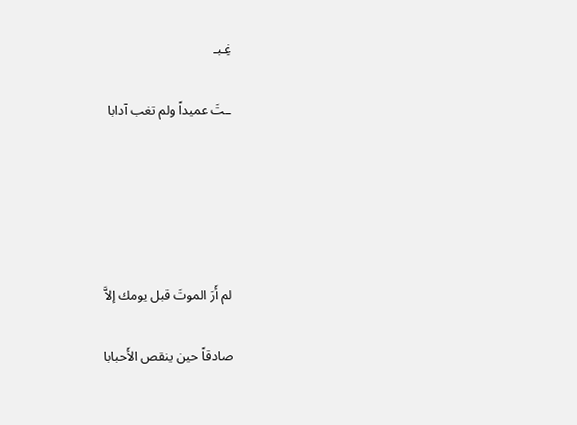غِـبـ

ـتَ عميداً ولم تغب آدابا





لم أَرَ الموتَ قبل يومك إلاَّ

صادقاً حين ينقص الأَحبابا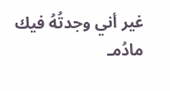غير أني وجدتُهُ فيك مادُمـ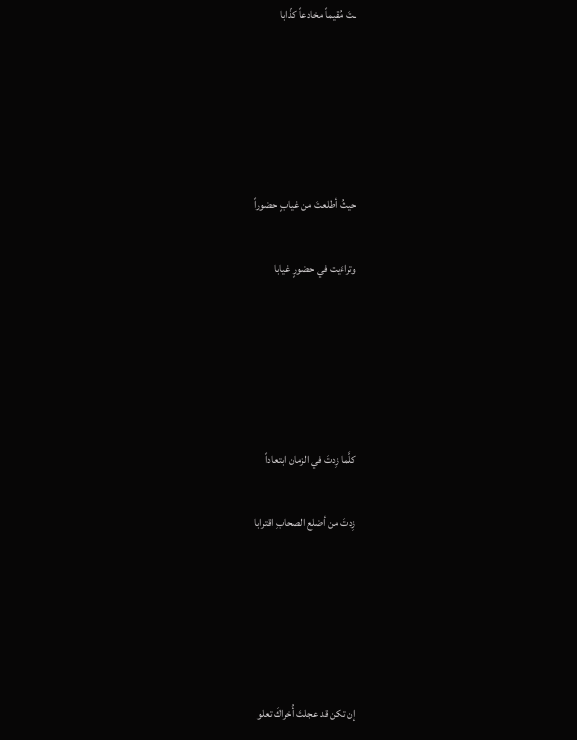ـتَ مُقيماً مخادعاً كذّابا





حيثُ أطلعتَ من غيابٍ حضوراً

وتراءَيت في حضورٍ غيابا





كلَّما زِدتَ في الزمان ابتعاداً

زِدتَ من أضلع الصحابِ اقترابا





إن تكن قد عجلتَ أُخراكَ تعلو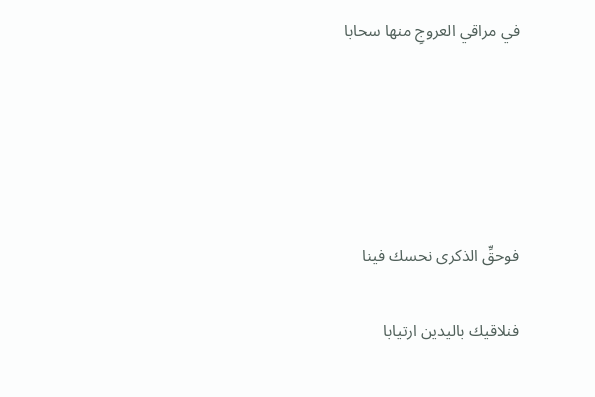في مراقي العروجِ منها سحابا





فوحقِّ الذكرى نحسك فينا

فنلاقيك باليدين ارتيابا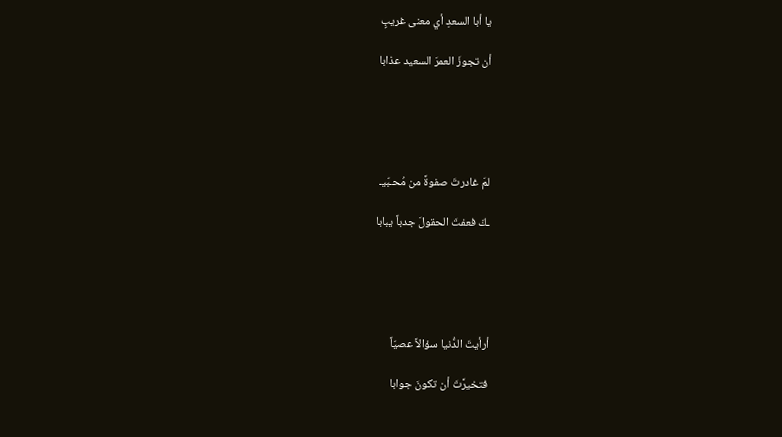يا أبا السعدِ أي معنى غريبٍ

أن تجوزَ العمرَ السعيد عذابا





لمَ غادرتَ صفوةً من مُحـبّيـ

ـكَ فعفتَ الحقولَ جدباً يبابا





أرأيتَ الدُّنيا سؤالاً عصيّاً

فتخيرَّتَ أن تكونَ جوابا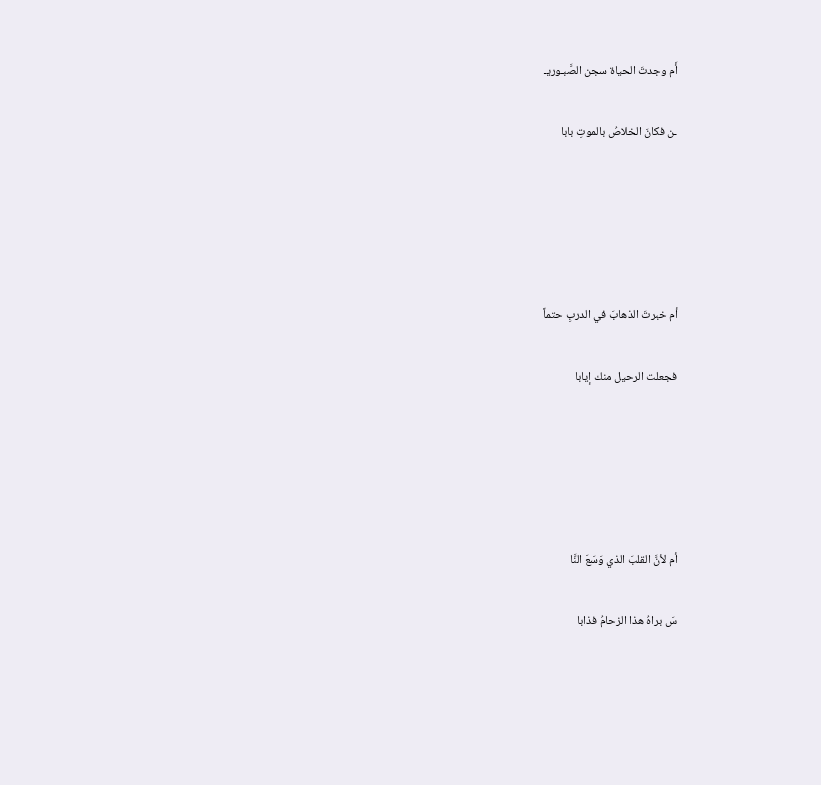أَم وجدتَ الحياة سجن الصَّبـوريـ

ـن فكانَ الخلاصُ بالموتِ بابا





أم خبرتَ الذهابَ في الدربِ حتماً

فجعلت الرحيل منك إيابا





أم لأنَّ القلبَ الذي وَسَعَ النَّا

سَ براهُ هذا الزحامُ فذابا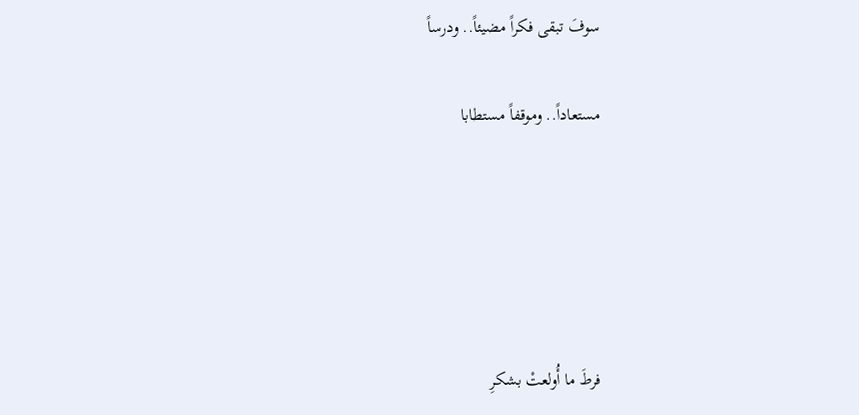سوفَ تبقى فكراً مضيئاً.. ودرساً

مستعاداً.. وموقفاً مستطابا





فرطَ ما أُولعتْ بشكرِ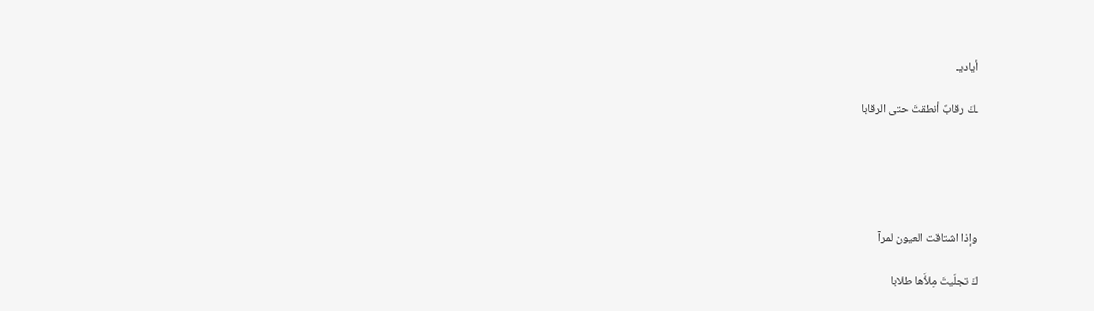أياديـ

ـكَ رقابٌ أنطقتَ حتى الرقابا





وإذا اشتاقت العيون لمرآ

كَ تجلّيتَ مِلأَها طلابا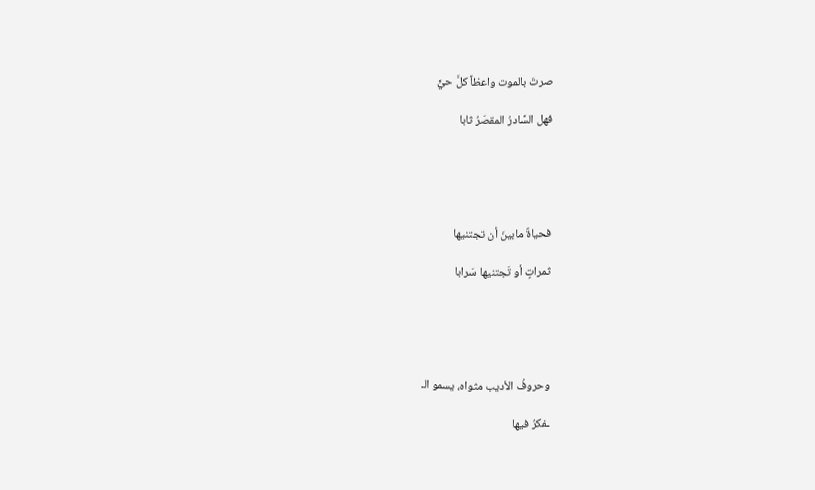صرتَ بالموت واعظاً كلَّ حيٍّ

فهل السَّادرُ المقصَرُ ثابا





فحياةٌ مابينَ أن تجتنيها

ثمراتٍ أو تَجتنيها سَرابا





وحروفُ الأديب مثواه، يسمو الـ

ـفكرُ فيها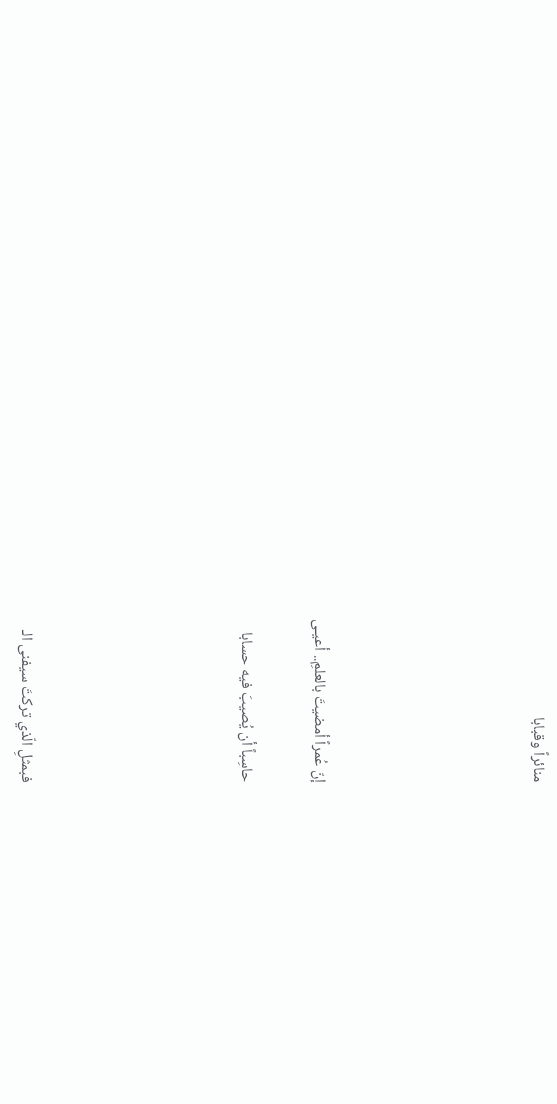منائراً وقبابا





إنّ عُمراً أمضيتَ بالعلمِ.. أعيـى

حاسِباً أن يُصيبَ فيه حسابا





فبمثلِ الّذي تركتَ سيفنى الـ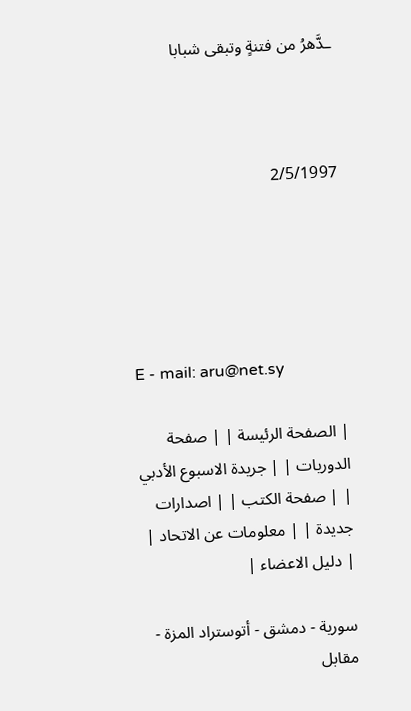ـدَّهرُ من فتنةٍ وتبقى شبابا



2/5/1997





E - mail: aru@net.sy

| الصفحة الرئيسة | | صفحة الدوريات | | جريدة الاسبوع الأدبي | | صفحة الكتب | | اصدارات جديدة | | معلومات عن الاتحاد | | دليل الاعضاء |

سورية - دمشق - أتوستراد المزة - مقابل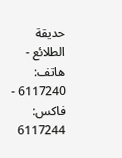حديقة الطلائع - هاتف: 6117240 - فاكس: 6117244